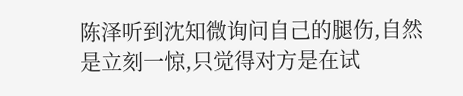陈泽听到沈知微询问自己的腿伤,自然是立刻一惊,只觉得对方是在试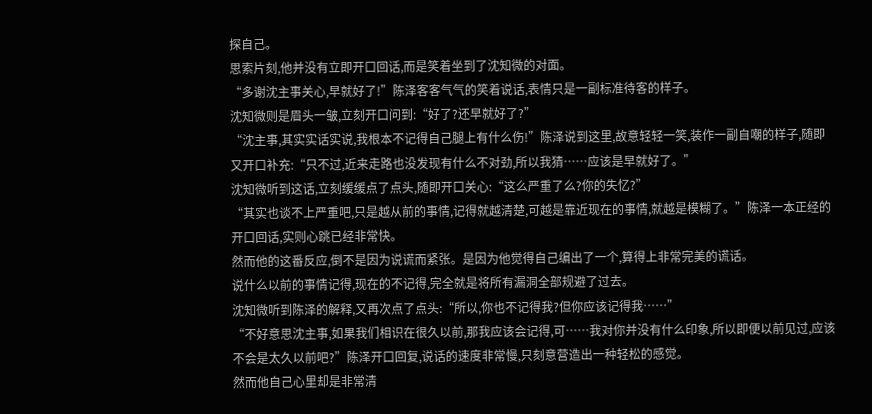探自己。
思索片刻,他并没有立即开口回话,而是笑着坐到了沈知微的对面。
“多谢沈主事关心,早就好了!”陈泽客客气气的笑着说话,表情只是一副标准待客的样子。
沈知微则是眉头一皱,立刻开口问到:“好了?还早就好了?”
“沈主事,其实实话实说,我根本不记得自己腿上有什么伤!”陈泽说到这里,故意轻轻一笑,装作一副自嘲的样子,随即又开口补充:“只不过,近来走路也没发现有什么不对劲,所以我猜……应该是早就好了。”
沈知微听到这话,立刻缓缓点了点头,随即开口关心:“这么严重了么?你的失忆?”
“其实也谈不上严重吧,只是越从前的事情,记得就越清楚,可越是靠近现在的事情,就越是模糊了。”陈泽一本正经的开口回话,实则心跳已经非常快。
然而他的这番反应,倒不是因为说谎而紧张。是因为他觉得自己编出了一个,算得上非常完美的谎话。
说什么以前的事情记得,现在的不记得,完全就是将所有漏洞全部规避了过去。
沈知微听到陈泽的解释,又再次点了点头:“所以,你也不记得我?但你应该记得我……”
“不好意思沈主事,如果我们相识在很久以前,那我应该会记得,可……我对你并没有什么印象,所以即便以前见过,应该不会是太久以前吧?”陈泽开口回复,说话的速度非常慢,只刻意营造出一种轻松的感觉。
然而他自己心里却是非常清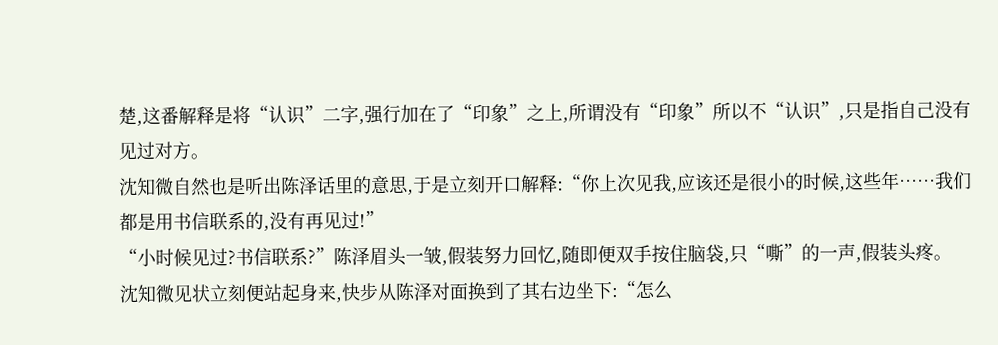楚,这番解释是将“认识”二字,强行加在了“印象”之上,所谓没有“印象”所以不“认识”,只是指自己没有见过对方。
沈知微自然也是听出陈泽话里的意思,于是立刻开口解释:“你上次见我,应该还是很小的时候,这些年……我们都是用书信联系的,没有再见过!”
“小时候见过?书信联系?”陈泽眉头一皱,假装努力回忆,随即便双手按住脑袋,只“嘶”的一声,假装头疼。
沈知微见状立刻便站起身来,快步从陈泽对面换到了其右边坐下:“怎么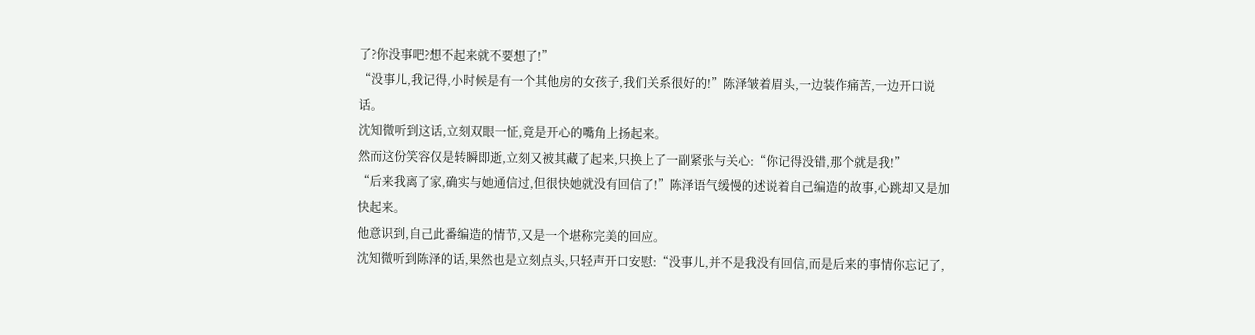了?你没事吧?想不起来就不要想了!”
“没事儿,我记得,小时候是有一个其他房的女孩子,我们关系很好的!”陈泽皱着眉头,一边装作痛苦,一边开口说话。
沈知微听到这话,立刻双眼一怔,竟是开心的嘴角上扬起来。
然而这份笑容仅是转瞬即逝,立刻又被其藏了起来,只换上了一副紧张与关心:“你记得没错,那个就是我!”
“后来我离了家,确实与她通信过,但很快她就没有回信了!”陈泽语气缓慢的述说着自己编造的故事,心跳却又是加快起来。
他意识到,自己此番编造的情节,又是一个堪称完美的回应。
沈知微听到陈泽的话,果然也是立刻点头,只轻声开口安慰:“没事儿,并不是我没有回信,而是后来的事情你忘记了,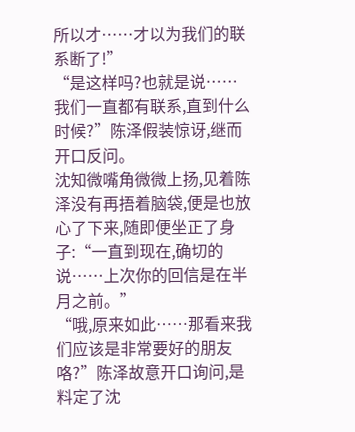所以才……才以为我们的联系断了!”
“是这样吗?也就是说……我们一直都有联系,直到什么时候?”陈泽假装惊讶,继而开口反问。
沈知微嘴角微微上扬,见着陈泽没有再捂着脑袋,便是也放心了下来,随即便坐正了身子:“一直到现在,确切的说……上次你的回信是在半月之前。”
“哦,原来如此……那看来我们应该是非常要好的朋友咯?”陈泽故意开口询问,是料定了沈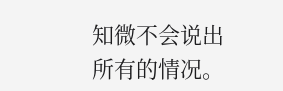知微不会说出所有的情况。